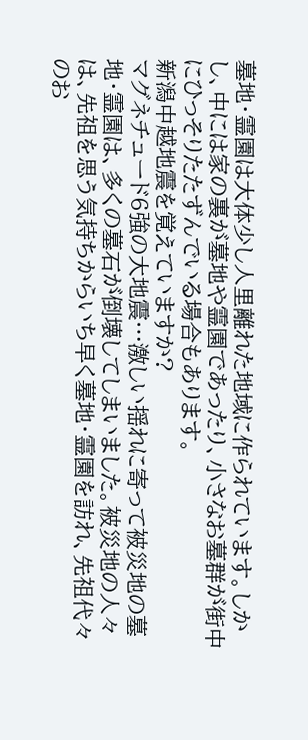墓地・霊園は大体少し人里離れた地域に作られています。しかし、中には家の裏が墓地や霊園であったり、小さなお墓群が街中にひっそりたたずんでいる場合もあります。
新潟中越地震を覚えていますか?
マグネチュード6強の大地震…激しい揺れに寄って被災地の墓地・霊園は、多くの墓石が倒壊してしまいました。被災地の人々は、先祖を思う気持ちからいち早く墓地・霊園を訪れ、先祖代々のお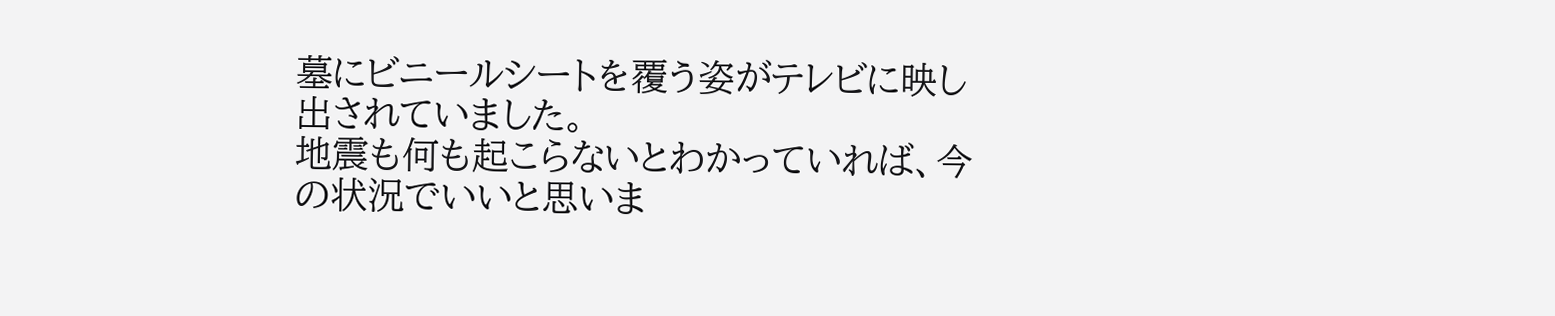墓にビニールシートを覆う姿がテレビに映し出されていました。
地震も何も起こらないとわかっていれば、今の状況でいいと思いま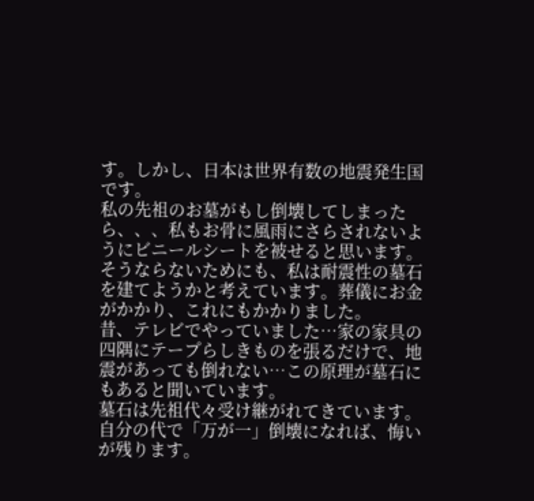す。しかし、日本は世界有数の地震発生国です。
私の先祖のお墓がもし倒壊してしまったら、、、私もお骨に風雨にさらされないようにビニールシートを被せると思います。
そうならないためにも、私は耐震性の墓石を建てようかと考えています。葬儀にお金がかかり、これにもかかりました。
昔、テレビでやっていました…家の家具の四隅にテープらしきものを張るだけで、地震があっても倒れない…この原理が墓石にもあると聞いています。
墓石は先祖代々受け継がれてきています。自分の代で「万が一」倒壊になれば、悔いが残ります。